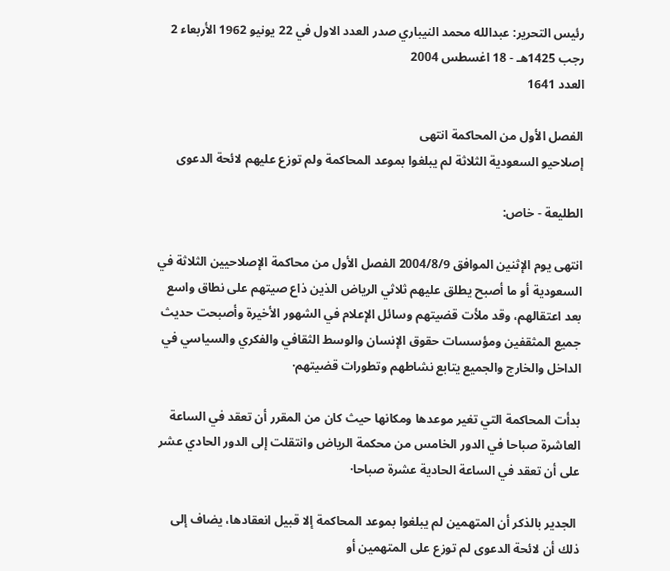رئيس التحرير: عبدالله محمد النيباري صدر العدد الاول في 22 يونيو 1962 الأربعاء 2 رجب 1425هـ - 18 اغسطس 2004
العدد 1641

الفصل الأول من المحاكمة انتهى
إصلاحيو السعودية الثلاثة لم يبلغوا بموعد المحاكمة ولم توزع عليهم لائحة الدعوى

الطليعة - خاص:

انتهى يوم الإثنين الموافق 2004/8/9 الفصل الأول من محاكمة الإصلاحيين الثلاثة في السعودية أو ما أصبح يطلق عليهم ثلاثي الرياض الذين ذاع صيتهم على نطاق واسع بعد اعتقالهم، وقد ملأت قضيتهم وسائل الإعلام في الشهور الأخيرة وأصبحت حديث جميع المثقفين ومؤسسات حقوق الإنسان والوسط الثقافي والفكري والسياسي في الداخل والخارج والجميع يتابع نشاطهم وتطورات قضيتهم·

بدأت المحاكمة التي تغير موعدها ومكانها حيث كان من المقرر أن تعقد في الساعة العاشرة صباحا في الدور الخامس من محكمة الرياض وانتقلت إلى الدور الحادي عشر على أن تعقد في الساعة الحادية عشرة صباحا·

 الجدير بالذكر أن المتهمين لم يبلغوا بموعد المحاكمة إلا قبيل انعقادها، يضاف إلى ذلك أن لائحة الدعوى لم توزع على المتهمين أو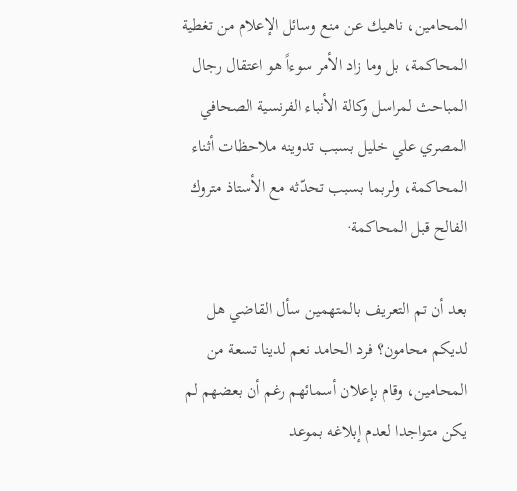المحامين، ناهيك عن منع وسائل الإعلام من تغطية المحاكمة، بل وما زاد الأمر سوءاً هو اعتقال رجال المباحث لمراسل وكالة الأنباء الفرنسية الصحافي المصري علي خليل بسبب تدوينه ملاحظات أثناء المحاكمة، ولربما بسبب تحدّثه مع الأستاذ متروك الفالح قبل المحاكمة·

بعد أن تم التعريف بالمتهمين سأل القاضي هل لديكم محامون؟ فرد الحامد نعم لدينا تسعة من المحامين، وقام بإعلان أسمائهم رغم أن بعضهم لم يكن متواجدا لعدم إبلاغه بموعد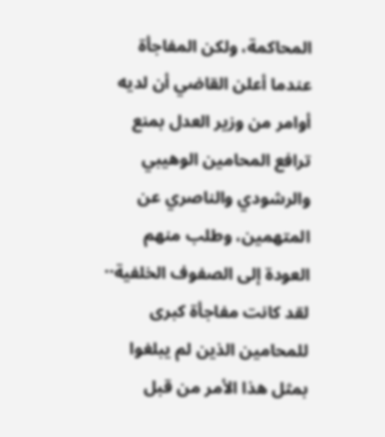المحاكمة، ولكن المفاجأة عندما أعلن القاضي أن لديه أوامر من وزير العدل بمنع ترافع المحامين الوهيبي والرشودي والناصري عن المتهمين، وطلب منهم العودة إلى الصفوف الخلفية·· لقد كانت مفاجأة كبرى للمحامين الذين لم يبلغوا بمثل هذا الأمر من قبل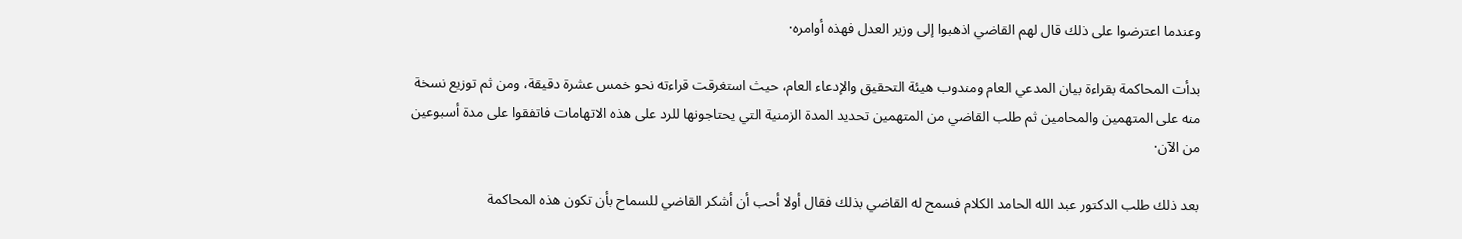وعندما اعترضوا على ذلك قال لهم القاضي اذهبوا إلى وزير العدل فهذه أوامره·

بدأت المحاكمة بقراءة بيان المدعي العام ومندوب هيئة التحقيق والإدعاء العام، حيث استغرقت قراءته نحو خمس عشرة دقيقة، ومن ثم توزيع نسخة منه على المتهمين والمحامين ثم طلب القاضي من المتهمين تحديد المدة الزمنية التي يحتاجونها للرد على هذه الاتهامات فاتفقوا على مدة أسبوعين من الآن·

بعد ذلك طلب الدكتور عبد الله الحامد الكلام فسمح له القاضي بذلك فقال أولا أحب أن أشكر القاضي للسماح بأن تكون هذه المحاكمة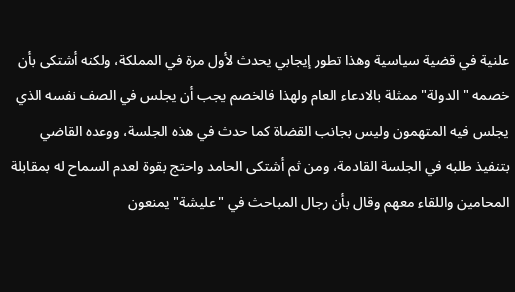علنية في قضية سياسية وهذا تطور إيجابي يحدث لأول مرة في المملكة، ولكنه أشتكى بأن خصمه "الدولة" ممثلة بالادعاء العام ولهذا فالخصم يجب أن يجلس في الصف نفسه الذي يجلس فيه المتهمون وليس بجانب القضاة كما حدث في هذه الجلسة، ووعده القاضي بتنفيذ طلبه في الجلسة القادمة، ومن ثم أشتكى الحامد واحتج بقوة لعدم السماح له بمقابلة المحامين واللقاء معهم وقال بأن رجال المباحث في "عليشة" يمنعون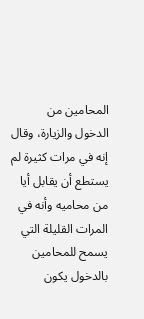المحامين من الدخول والزيارة، وقال إنه في مرات كثيرة لم يستطع أن يقابل أيا من محاميه وأنه في المرات القليلة التي يسمح للمحامين بالدخول يكون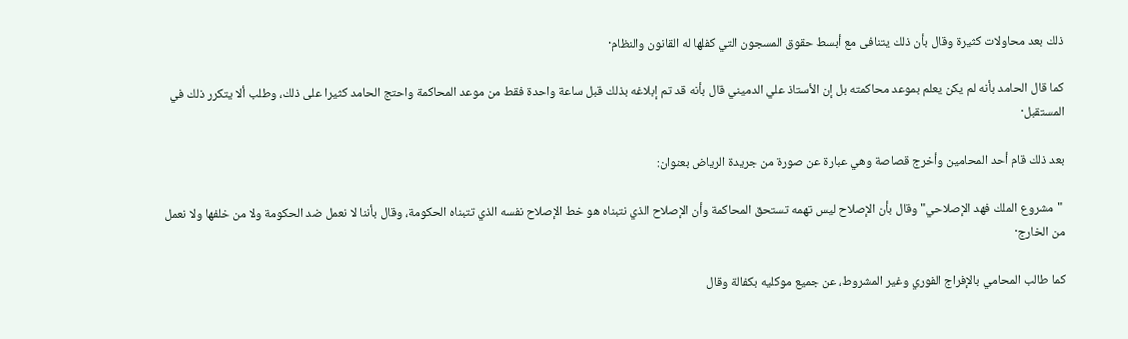ذلك بعد محاولات كثيرة وقال بأن ذلك يتنافى مع أبسط حقوق المسجون التي كفلها له القانون والنظام·

كما قال الحامد بأنه لم يكن يعلم بموعد محاكمته بل إن الأستاذ علي الدميني قال بأنه قد تم إبلاغه بذلك قبل ساعة واحدة فقط من موعد المحاكمة واحتج الحامد كثيرا على ذلك، وطلب ألا يتكرر ذلك في المستقبل·

بعد ذلك قام أحد المحامين وأخرج قصاصة وهي عبارة عن صورة من جريدة الرياض بعنوان:

 "مشروع الملك فهد الإصلاحي" وقال بأن الإصلاح ليس تهمه تستحق المحاكمة وأن الإصلاح الذي نتبناه هو خط الإصلاح نفسه الذي تتبناه الحكومة، وقال بأننا لا نعمل ضد الحكومة ولا من خلفها ولا نعمل من الخارج·

كما طالب المحامي بالإفراج الفوري وغير المشروط، عن جميع موكليه بكفالة وقال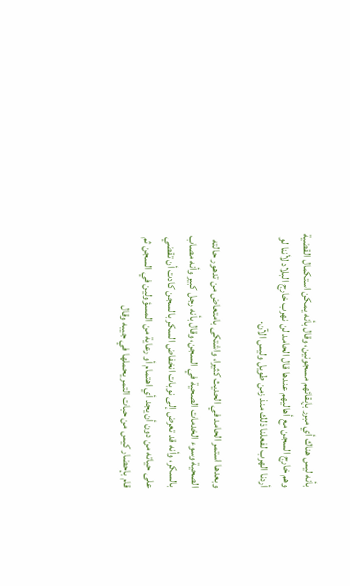بأنه ليس هناك أي مبرر بإبقائهم مسجونين، وقال بأنه يمكن استكمال القضية وهم خارج السجن مع أهاليهم عندها قال الحامد لن نهرب خارج البلاد لأننا لو أردنا الهرب لفعلنا ذلك منذ زمن طويل وليس الآن·

وبعدها استمر الحامد في الحديث كثيرا، واشتكى بامتعاض من تدهور حالته الصحية وسوء الخدمات الصحية في السجن، وقال بأنه رجل كبير وأنه مصاب بالسكر، وأنه قد تعرض إلى نوبات انخفاض السكر بالسجن كادت أن تقضي على حياته من دون أن يجد أي اهتمام أو رعاية من المسؤولين في السجن ثم قام بإحضار كيس من حبات التمر يحملها في جيبه وقال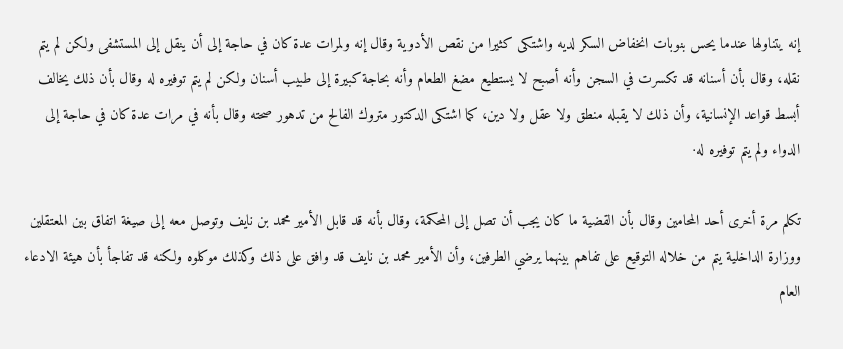إنه يتناولها عندما يحس بنوبات انخفاض السكر لديه واشتكى كثيرا من نقص الأدوية وقال إنه ولمرات عدة كان في حاجة إلى أن ينقل إلى المستشفى ولكن لم يتم نقله، وقال بأن أسنانه قد تكسرت في السجن وأنه أصبح لا يستطيع مضغ الطعام وأنه بحاجة كبيرة إلى طبيب أسنان ولكن لم يتم توفيره له وقال بأن ذلك يخالف أبسط قواعد الإنسانية، وأن ذلك لا يقبله منطق ولا عقل ولا دين، كما اشتكى الدكتور متروك الفالح من تدهور صحته وقال بأنه في مرات عدة كان في حاجة إلى الدواء ولم يتم توفيره له·

تكلم مرة أخرى أحد المحامين وقال بأن القضية ما كان يجب أن تصل إلى المحكمة، وقال بأنه قد قابل الأمير محمد بن نايف وتوصل معه إلى صيغة اتفاق بين المعتقلين ووزارة الداخلية يتم من خلاله التوقيع على تفاهم بينهما يرضي الطرفين، وأن الأمير محمد بن نايف قد وافق على ذلك وكذلك موكلوه ولكنه قد تفاجأ بأن هيئة الادعاء العام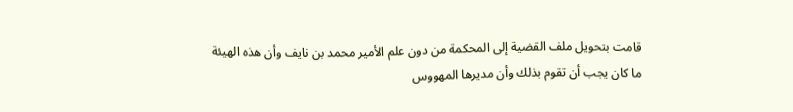قامت بتحويل ملف القضية إلى المحكمة من دون علم الأمير محمد بن نايف وأن هذه الهيئة ما كان يجب أن تقوم بذلك وأن مديرها المهووس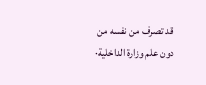قد تصرف من نفسه من دون علم وزارة الداخلية·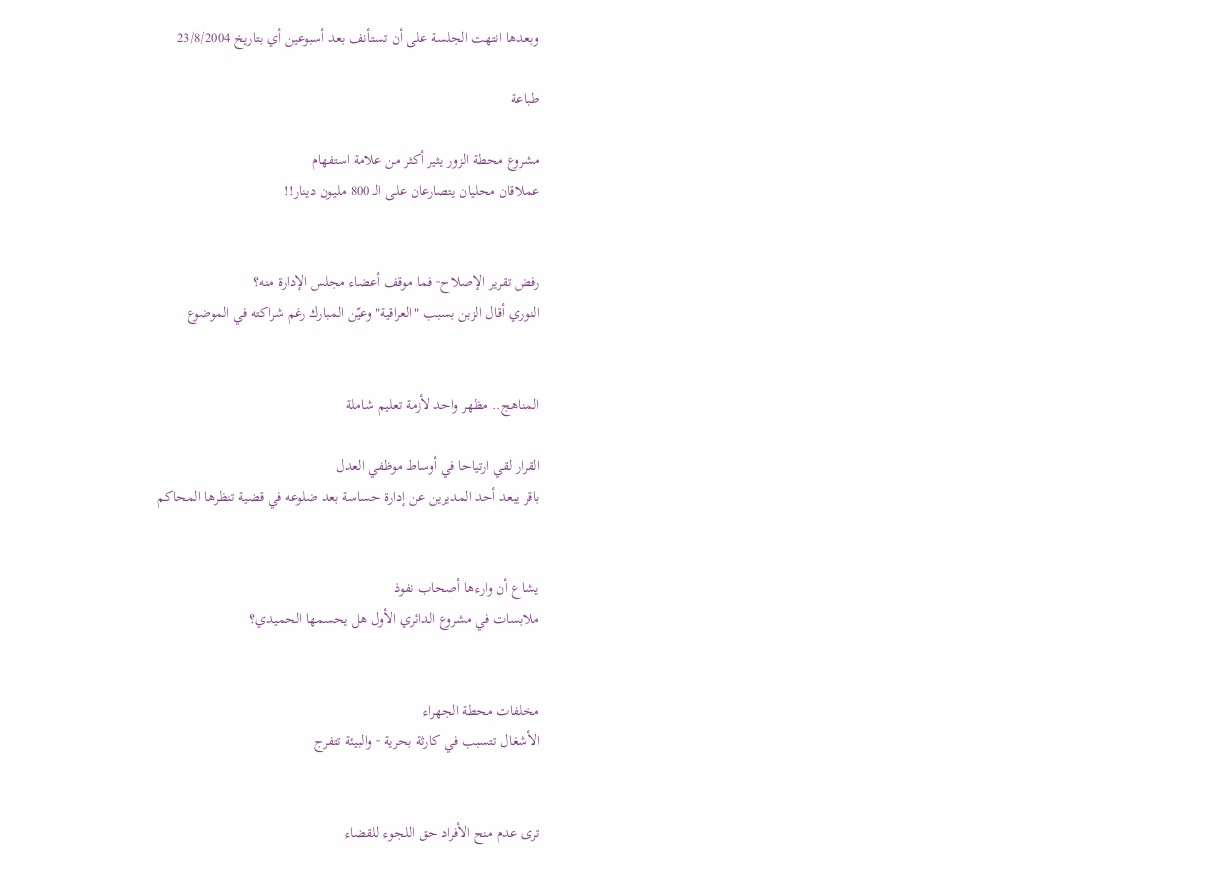وبعدها انتهت الجلسة على أن تستأنف بعد أسبوعين أي بتاريخ 23/8/2004

طباعة

مشروع محطة الزور يثير أكثر من علامة استفهام
عملاقان محليان يتصارعان علـى الـ 800 مليـون دينار!!


رفض تقرير الإصلاح·· فما موقف أعضاء مجلس الإدارة منه؟
النوري أقال الزبن بسبب "العراقية" وعيّن المبارك رغم شراكته في الموضوع


المناهج.. مظهر واحد لأزمة تعليم شاملة

القرار لقي ارتياحا في أوساط موظفي العدل
باقر يبعد أحد المديرين عن إدارة حساسة بعد ضلوعه في قضية تنظرها المحاكم


يشاع أن وارءها أصحاب نفوذ
ملابسات في مشروع الدائري الأول هل يحسمها الحميدي؟


مخلفات محطة الجهراء
الأشغال تتسبب في كارثة بحرية ·· والبيئة تتفرج


ترى عدم منح الأفراد حق اللجوء للقضاء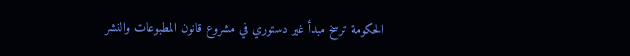الحكومة ترسخ مبدأ غير دستوري في مشروع قانون المطبوعات والنشر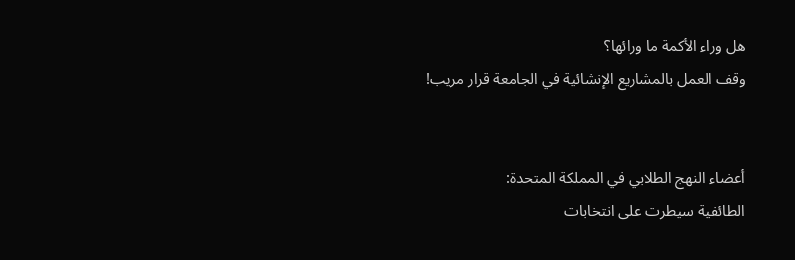هل وراء الأكمة ما ورائها؟
وقف العمل بالمشاريع الإنشائية في الجامعة قرار مريب!


أعضاء النهج الطلابي في المملكة المتحدة:
الطائفية سيطرت على انتخابات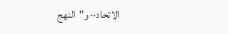الاتحاد·· و"النهج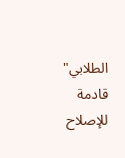الطلابي" قادمة للإصلاح